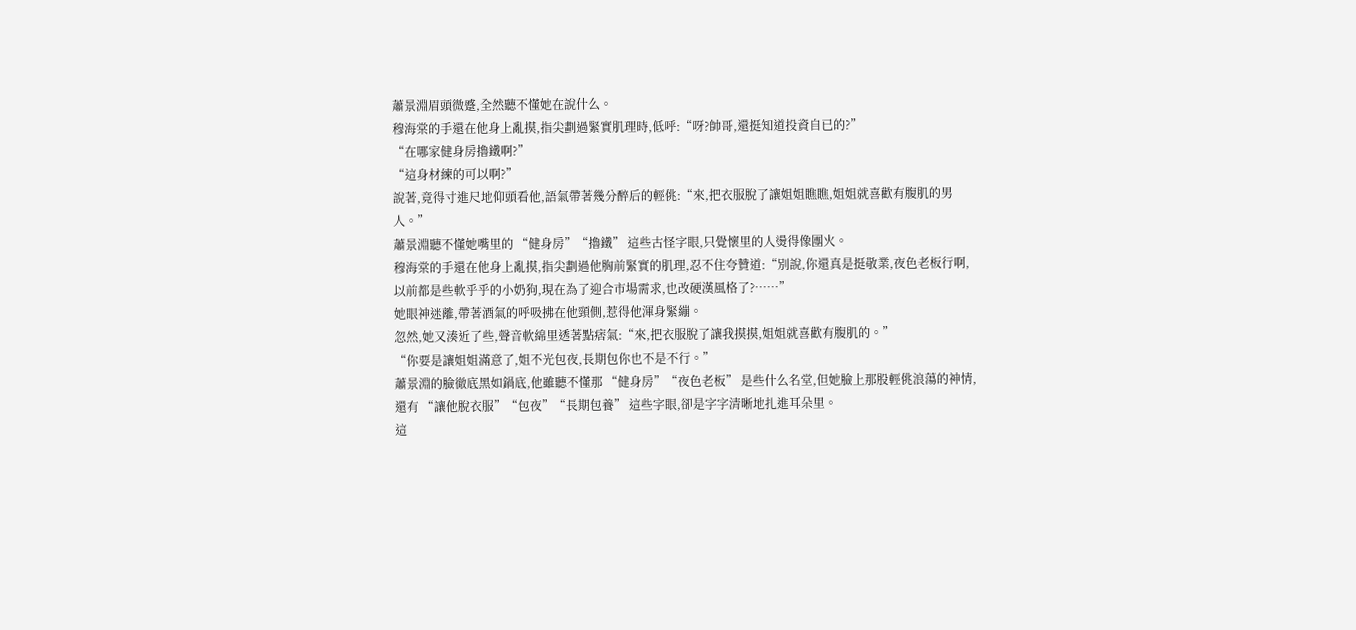蕭景淵眉頭微蹙,全然聽不懂她在說什么。
穆海棠的手還在他身上亂摸,指尖劃過緊實肌理時,低呼:“呀?帥哥,還挺知道投資自已的?”
“在哪家健身房擼鐵啊?”
“這身材練的可以啊?”
說著,竟得寸進尺地仰頭看他,語氣帶著幾分醉后的輕佻:“來,把衣服脫了讓姐姐瞧瞧,姐姐就喜歡有腹肌的男人。”
蕭景淵聽不懂她嘴里的 “健身房”“擼鐵” 這些古怪字眼,只覺懷里的人燙得像團火。
穆海棠的手還在他身上亂摸,指尖劃過他胸前緊實的肌理,忍不住夸贊道:“別說,你還真是挺敬業,夜色老板行啊,以前都是些軟乎乎的小奶狗,現在為了迎合市場需求,也改硬漢風格了?……”
她眼神迷離,帶著酒氣的呼吸拂在他頸側,惹得他渾身緊繃。
忽然,她又湊近了些,聲音軟綿里透著點痞氣:“來,把衣服脫了讓我摸摸,姐姐就喜歡有腹肌的。”
“你要是讓姐姐滿意了,姐不光包夜,長期包你也不是不行。”
蕭景淵的臉徹底黑如鍋底,他雖聽不懂那 “健身房”“夜色老板” 是些什么名堂,但她臉上那股輕佻浪蕩的神情,還有 “讓他脫衣服”“包夜”“長期包養” 這些字眼,卻是字字清晰地扎進耳朵里。
這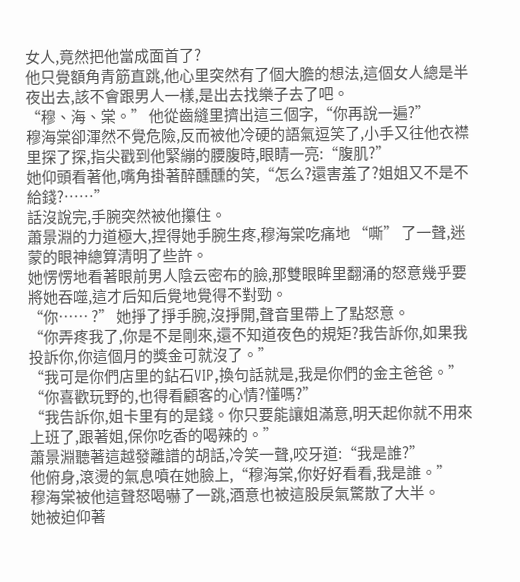女人,竟然把他當成面首了?
他只覺額角青筋直跳,他心里突然有了個大膽的想法,這個女人總是半夜出去,該不會跟男人一樣,是出去找樂子去了吧。
“穆、海、棠。” 他從齒縫里擠出這三個字,“你再說一遍?”
穆海棠卻渾然不覺危險,反而被他冷硬的語氣逗笑了,小手又往他衣襟里探了探,指尖戳到他緊繃的腰腹時,眼睛一亮:“腹肌?”
她仰頭看著他,嘴角掛著醉醺醺的笑,“怎么?還害羞了?姐姐又不是不給錢?……”
話沒說完,手腕突然被他攥住。
蕭景淵的力道極大,捏得她手腕生疼,穆海棠吃痛地 “嘶” 了一聲,迷蒙的眼神總算清明了些許。
她愣愣地看著眼前男人陰云密布的臉,那雙眼眸里翻涌的怒意幾乎要將她吞噬,這才后知后覺地覺得不對勁。
“你…… ?” 她掙了掙手腕,沒掙開,聲音里帶上了點怒意。
“你弄疼我了,你是不是剛來,還不知道夜色的規矩?我告訴你,如果我投訴你,你這個月的獎金可就沒了。”
“我可是你們店里的鉆石VIP,換句話就是,我是你們的金主爸爸。”
“你喜歡玩野的,也得看顧客的心情?懂嗎?”
“我告訴你,姐卡里有的是錢。你只要能讓姐滿意,明天起你就不用來上班了,跟著姐,保你吃香的喝辣的。”
蕭景淵聽著這越發離譜的胡話,冷笑一聲,咬牙道:“我是誰?”
他俯身,滾燙的氣息噴在她臉上,“穆海棠,你好好看看,我是誰。”
穆海棠被他這聲怒喝嚇了一跳,酒意也被這股戾氣驚散了大半。
她被迫仰著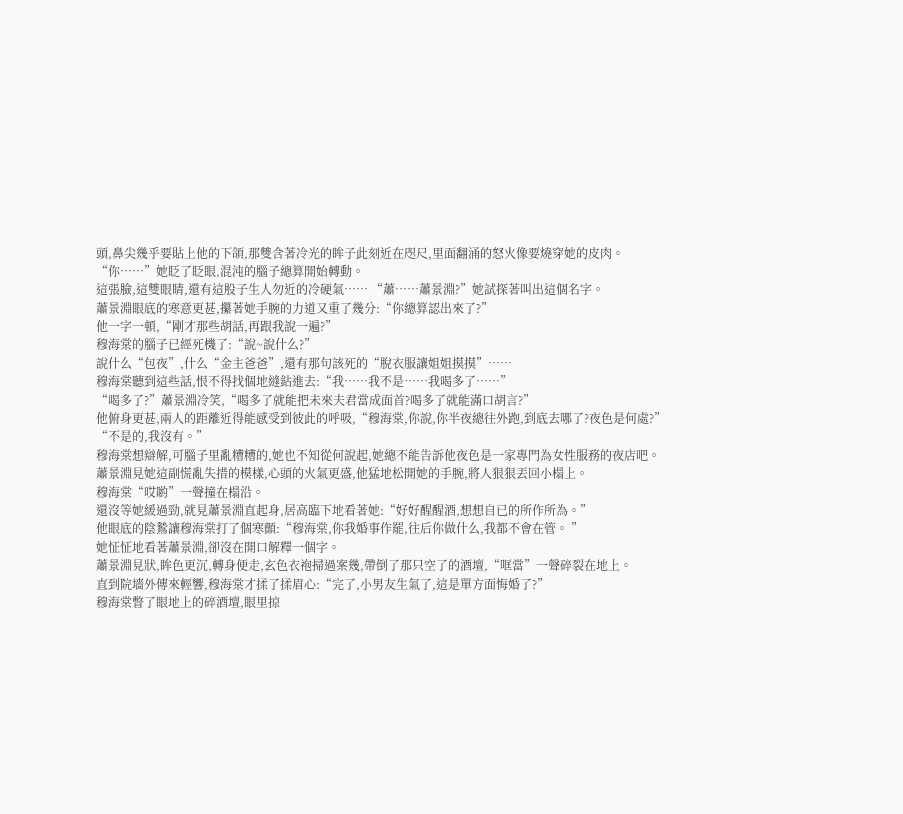頭,鼻尖幾乎要貼上他的下頜,那雙含著冷光的眸子此刻近在咫尺,里面翻涌的怒火像要燒穿她的皮肉。
“你……”她眨了眨眼,混沌的腦子總算開始轉動。
這張臉,這雙眼睛,還有這股子生人勿近的冷硬氣…… “蕭……蕭景淵?”她試探著叫出這個名字。
蕭景淵眼底的寒意更甚,攥著她手腕的力道又重了幾分:“你總算認出來了?”
他一字一頓,“剛才那些胡話,再跟我說一遍?”
穆海棠的腦子已經死機了:“說~說什么?”
說什么“包夜”,什么“金主爸爸”,還有那句該死的“脫衣服讓姐姐摸摸”……
穆海棠聽到這些話,恨不得找個地縫鉆進去:“我……我不是……我喝多了……”
“喝多了?”蕭景淵冷笑,“喝多了就能把未來夫君當成面首?喝多了就能滿口胡言?”
他俯身更甚,兩人的距離近得能感受到彼此的呼吸,“穆海棠,你說,你半夜總往外跑,到底去哪了?夜色是何處?”
“不是的,我沒有。”
穆海棠想辯解,可腦子里亂糟糟的,她也不知從何說起,她總不能告訴他夜色是一家專門為女性服務的夜店吧。
蕭景淵見她這副慌亂失措的模樣,心頭的火氣更盛,他猛地松開她的手腕,將人狠狠丟回小榻上。
穆海棠“哎喲”一聲撞在榻沿。
還沒等她緩過勁,就見蕭景淵直起身,居高臨下地看著她:“好好醒醒酒,想想自已的所作所為。”
他眼底的陰鷙讓穆海棠打了個寒顫:“穆海棠,你我婚事作罷,往后你做什么,我都不會在管。 ”
她怔怔地看著蕭景淵,卻沒在開口解釋一個字。
蕭景淵見狀,眸色更沉,轉身便走,玄色衣袍掃過案幾,帶倒了那只空了的酒壇,“哐當”一聲碎裂在地上。
直到院墻外傳來輕響,穆海棠才揉了揉眉心:“完了,小男友生氣了,這是單方面悔婚了?”
穆海棠瞥了眼地上的碎酒壇,眼里掠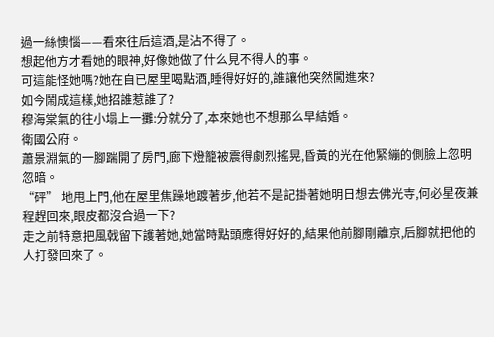過一絲懊惱——看來往后這酒,是沾不得了。
想起他方才看她的眼神,好像她做了什么見不得人的事。
可這能怪她嗎?她在自已屋里喝點酒,睡得好好的,誰讓他突然闖進來?
如今鬧成這樣,她招誰惹誰了?
穆海棠氣的往小塌上一攤:分就分了,本來她也不想那么早結婚。
衛國公府。
蕭景淵氣的一腳踹開了房門,廊下燈籠被震得劇烈搖晃,昏黃的光在他緊繃的側臉上忽明忽暗。
“砰” 地甩上門,他在屋里焦躁地踱著步,他若不是記掛著她明日想去佛光寺,何必星夜兼程趕回來,眼皮都沒合過一下?
走之前特意把風戟留下護著她,她當時點頭應得好好的,結果他前腳剛離京,后腳就把他的人打發回來了。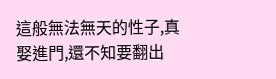這般無法無天的性子,真娶進門,還不知要翻出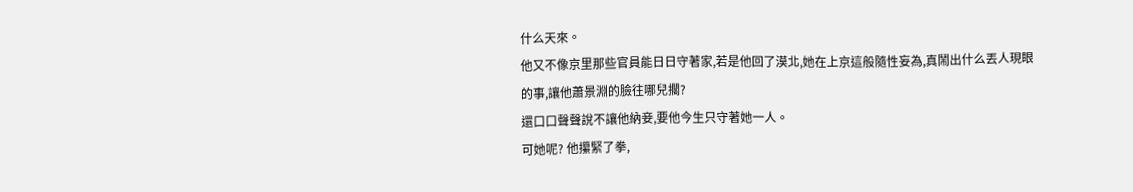什么天來。
他又不像京里那些官員能日日守著家,若是他回了漠北,她在上京這般隨性妄為,真鬧出什么丟人現眼的事,讓他蕭景淵的臉往哪兒擱?
還口口聲聲說不讓他納妾,要他今生只守著她一人。
可她呢? 他攥緊了拳,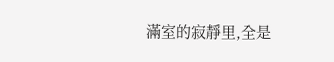滿室的寂靜里,全是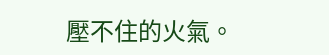壓不住的火氣。